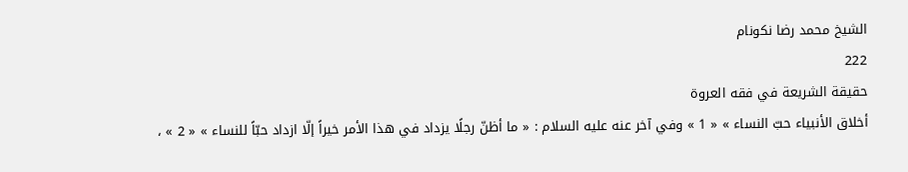الشيخ محمد رضا نكونام
222
حقيقة الشريعة في فقه العروة
أخلاق الأنبياء حبّ النساء » « 1 » وفي آخر عنه عليه السلام : « ما أظنّ رجلًا يزداد في هذا الأمر خيراً إلّا ازداد حبّاً للنساء » « 2 » ،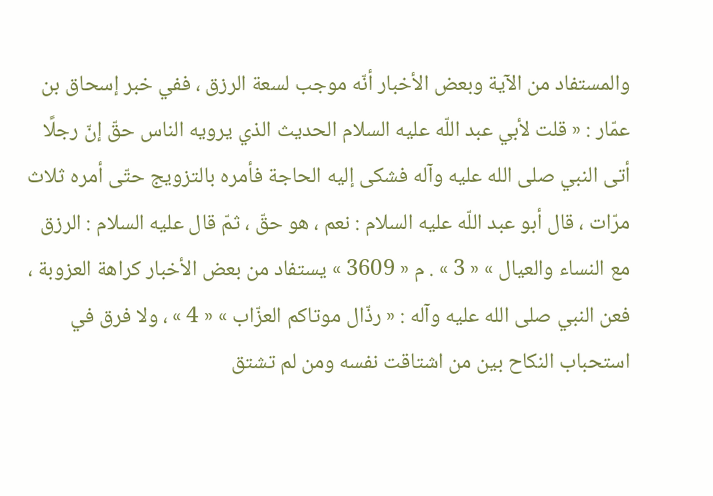والمستفاد من الآية وبعض الأخبار أنّه موجب لسعة الرزق ، ففي خبر إسحاق بن عمّار : « قلت لأبي عبد اللّه عليه السلام الحديث الذي يرويه الناس حقّ إنّ رجلًا أتى النبي صلى الله عليه وآله فشكى إليه الحاجة فأمره بالتزويج حتّى أمره ثلاث مرّات ، قال أبو عبد اللّه عليه السلام : نعم ، هو حقّ ، ثمّ قال عليه السلام : الرزق مع النساء والعيال » « 3 » . م « 3609 » يستفاد من بعض الأخبار كراهة العزوبة ، فعن النبي صلى الله عليه وآله : « رذّال موتاكم العزّاب » « 4 » ، ولا فرق في استحباب النكاح بين من اشتاقت نفسه ومن لم تشتق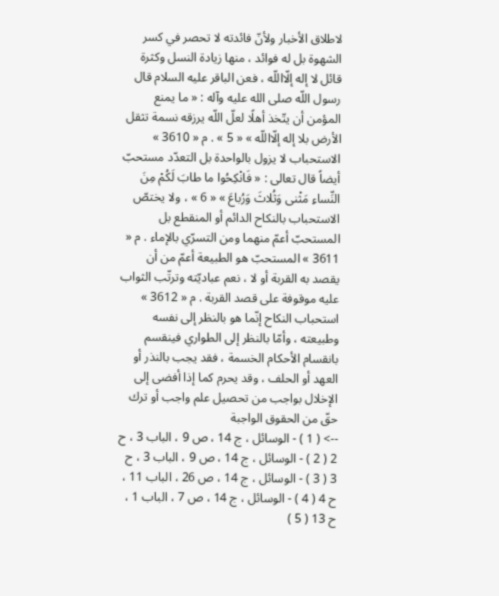لاطلاق الأخبار ولأنّ فائدته لا تحصر في كسر الشهوة بل له فوائد ، منها زيادة النسل وكثرة قائل لا إله إلّااللّه ، فعن الباقر عليه السلام قال رسول اللّه صلى الله عليه وآله : « ما يمنع المؤمن أن يتّخذ أهلًا لعلّ اللّه يرزقه نسمة تثقل الأرض بلا إله إلّااللّه » « 5 » . م « 3610 » الاستحباب لا يزول بالواحدة بل التعدّد مستحبّ أيضاً قال تعالى : « فَانْكِحُوا ما طابَ لَكُمْ مِنَ النِّساءِ مَثْنى وَثُلاثَ وَرُباعَ » « 6 » ، ولا يختصّ الاستحباب بالنكاح الدائم أو المنقطع بل المستحبّ أعمّ منهما ومن التسرّي بالإماء . م « 3611 » المستحبّ هو الطبيعة أعمّ من أن يقصد به القربة أو لا ، نعم عباديّته وترتّب الثواب عليه موقوفة على قصد القربة . م « 3612 » استحباب النكاح إنّما هو بالنظر إلى نفسه وطبيعته ، وأمّا بالنظر إلى الطواري فينقسم بانقسام الأحكام الخسمة ، فقد يجب بالنذر أو العهد أو الحلف ، وقد يحرم كما إذا أفضى إلى الإخلال بواجب من تحصيل علم واجب أو ترك حقّ من الحقوق الواجبة
--> ( 1 ) - الوسائل ، ج 14 ، ص 9 ، الباب 3 ، ح 2 ( 2 ) - الوسائل ، ج 14 ، ص 9 ، الباب 3 ، ح 3 ( 3 ) - الوسائل ، ج 14 ، ص 26 ، الباب 11 ، ح 4 ( 4 ) - الوسائل ، ج 14 ، ص 7 ، الباب 1 ، ح 13 ( 5 )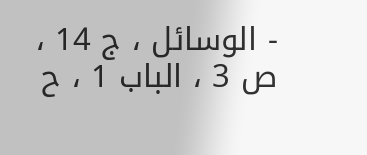- الوسائل ، ج 14 ، ص 3 ، الباب 1 ، ح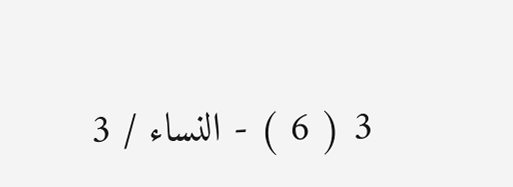3 ( 6 ) - النساء / 3